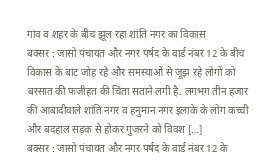गांव व शहर के बीच झूल रहा शांति नगर का विकास
बक्सर : जासो पंचायत और नगर पर्षद के वार्ड नंबर 12 के बीच विकास के बाट जोह रहे और समस्याओं से जूझ रहे लोगों को बरसात की फजीहत की चिंता सताने लगी है. लगभग तीन हजार की आबादीवाले शांति नगर व हनुमान नगर इलाके के लोग कच्ची और बदहाल सड़क से होकर गुजरने को विवश […]
बक्सर : जासो पंचायत और नगर पर्षद के वार्ड नंबर 12 के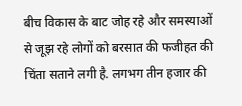बीच विकास के बाट जोह रहे और समस्याओं से जूझ रहे लोगों को बरसात की फजीहत की चिंता सताने लगी है. लगभग तीन हजार की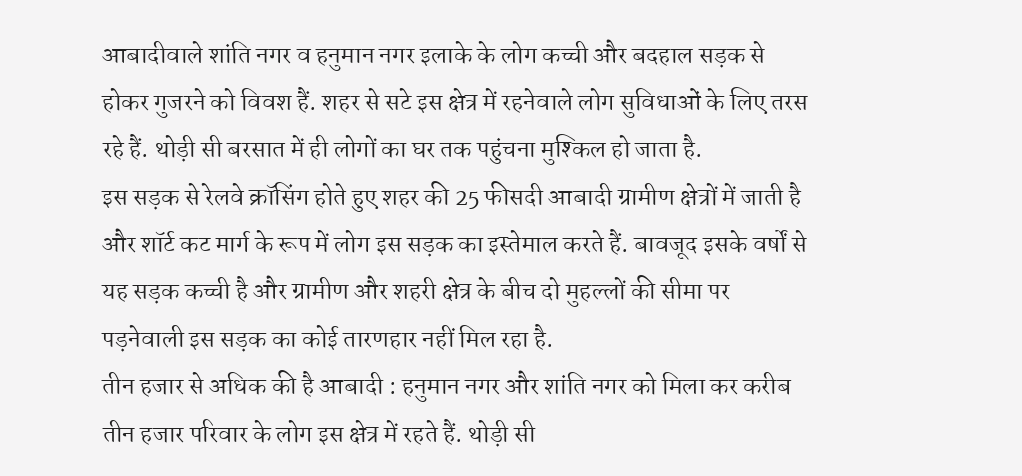आबादीवाले शांति नगर व हनुमान नगर इलाके के लोग कच्ची और बदहाल सड़क से होकर गुजरने को विवश हैं. शहर से सटे इस क्षेत्र में रहनेवाले लोग सुविधाओं के लिए तरस रहे हैं. थोड़ी सी बरसात में ही लोगों का घर तक पहुंचना मुश्किल हो जाता है.
इस सड़क से रेलवे क्रॉसिंग होते हुए शहर की 25 फीसदी आबादी ग्रामीण क्षेत्रों में जाती है और शॉर्ट कट मार्ग के रूप में लोग इस सड़क का इस्तेमाल करते हैं. बावजूद इसके वर्षों से यह सड़क कच्ची है और ग्रामीण और शहरी क्षेत्र के बीच दो मुहल्लों की सीमा पर पड़नेवाली इस सड़क का कोई तारणहार नहीं मिल रहा है.
तीन हजार से अधिक की है आबादी : हनुमान नगर और शांति नगर को मिला कर करीब तीन हजार परिवार के लोग इस क्षेत्र में रहते हैं. थोड़ी सी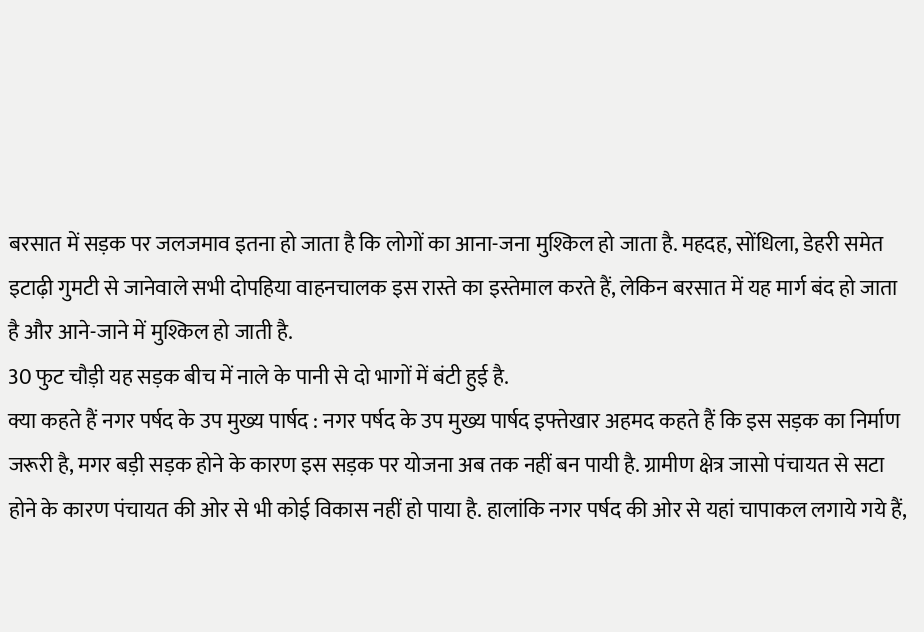बरसात में सड़क पर जलजमाव इतना हो जाता है कि लोगों का आना-जना मुश्किल हो जाता है. महदह, सोंधिला, डेहरी समेत इटाढ़ी गुमटी से जानेवाले सभी दोपहिया वाहनचालक इस रास्ते का इस्तेमाल करते हैं, लेकिन बरसात में यह मार्ग बंद हो जाता है और आने-जाने में मुश्किल हो जाती है.
30 फुट चौड़ी यह सड़क बीच में नाले के पानी से दो भागों में बंटी हुई है.
क्या कहते हैं नगर पर्षद के उप मुख्य पार्षद : नगर पर्षद के उप मुख्य पार्षद इफ्तेखार अहमद कहते हैं कि इस सड़क का निर्माण जरूरी है, मगर बड़ी सड़क होने के कारण इस सड़क पर योजना अब तक नहीं बन पायी है. ग्रामीण क्षेत्र जासो पंचायत से सटा होने के कारण पंचायत की ओर से भी कोई विकास नहीं हो पाया है. हालांकि नगर पर्षद की ओर से यहां चापाकल लगाये गये हैं,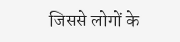जिससे लोगों के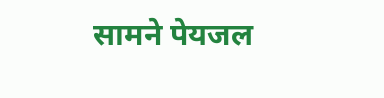सामने पेयजल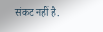संकट नहीं है.